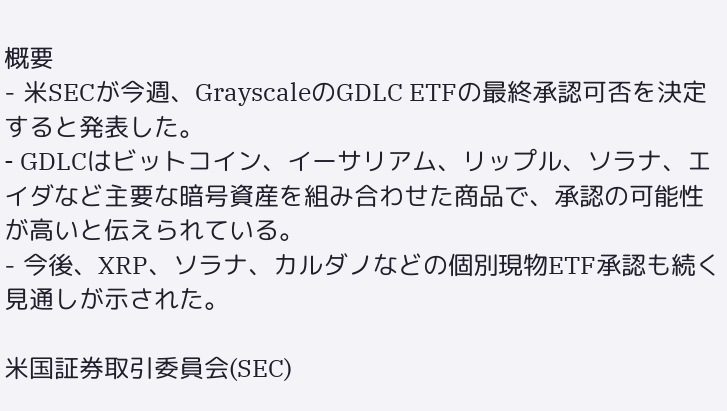概要
- 米SECが今週、GrayscaleのGDLC ETFの最終承認可否を決定すると発表した。
- GDLCはビットコイン、イーサリアム、リップル、ソラナ、エイダなど主要な暗号資産を組み合わせた商品で、承認の可能性が高いと伝えられている。
- 今後、XRP、ソラナ、カルダノなどの個別現物ETF承認も続く見通しが示された。

米国証券取引委員会(SEC)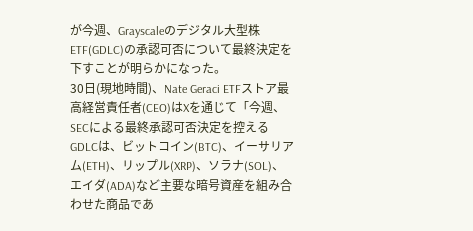が今週、Grayscaleのデジタル大型株ETF(GDLC)の承認可否について最終決定を下すことが明らかになった。
30日(現地時間)、Nate Geraci ETFストア最高経営責任者(CEO)はXを通じて「今週、SECによる最終承認可否決定を控えるGDLCは、ビットコイン(BTC)、イーサリアム(ETH)、リップル(XRP)、ソラナ(SOL)、エイダ(ADA)など主要な暗号資産を組み合わせた商品であ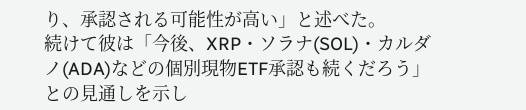り、承認される可能性が高い」と述べた。
続けて彼は「今後、XRP・ソラナ(SOL)・カルダノ(ADA)などの個別現物ETF承認も続くだろう」との見通しを示し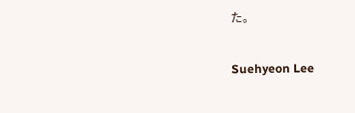た。

Suehyeon Lee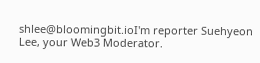shlee@bloomingbit.ioI'm reporter Suehyeon Lee, your Web3 Moderator.